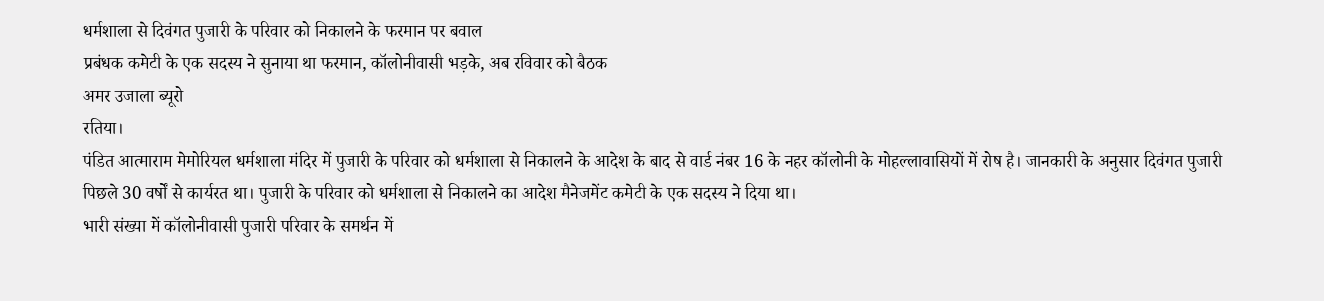धर्मशाला से दिवंगत पुजारी के परिवार को निकालने के फरमान पर बवाल
प्रबंधक कमेटी के एक सदस्य ने सुनाया था फरमान, कॉलोनीवासी भड़के, अब रविवार को बैठक
अमर उजाला ब्यूरो
रतिया।
पंडित आत्माराम मेमोरियल धर्मशाला मंदिर में पुजारी के परिवार को धर्मशाला से निकालने के आदेश के बाद से वार्ड नंबर 16 के नहर कॉलोनी के मोहल्लावासियों में रोष है। जानकारी के अनुसार दिवंगत पुजारी पिछले 30 वर्षों से कार्यरत था। पुजारी के परिवार को धर्मशाला से निकालने का आदेश मैनेजमेंट कमेटी के एक सदस्य ने दिया था।
भारी संख्या में कॉलोनीवासी पुजारी परिवार के समर्थन में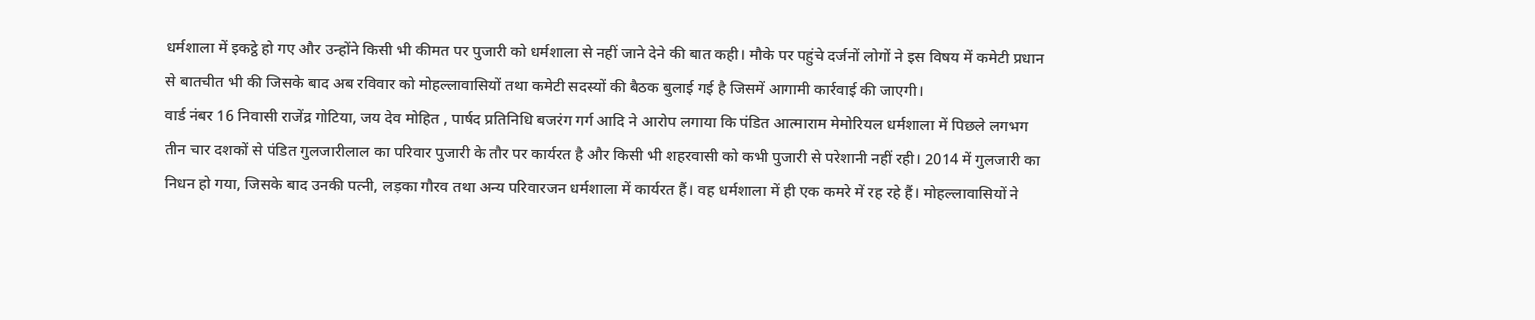धर्मशाला में इकट्ठे हो गए और उन्होंने किसी भी कीमत पर पुजारी को धर्मशाला से नहीं जाने देने की बात कही। मौके पर पहुंचे दर्जनों लोगों ने इस विषय में कमेटी प्रधान से बातचीत भी की जिसके बाद अब रविवार को मोहल्लावासियों तथा कमेटी सदस्यों की बैठक बुलाई गई है जिसमें आगामी कार्रवाई की जाएगी।
वार्ड नंबर 16 निवासी राजेंद्र गोटिया, जय देव मोहित , पार्षद प्रतिनिधि बजरंग गर्ग आदि ने आरोप लगाया कि पंडित आत्माराम मेमोरियल धर्मशाला में पिछले लगभग तीन चार दशकों से पंडित गुलजारीलाल का परिवार पुजारी के तौर पर कार्यरत है और किसी भी शहरवासी को कभी पुजारी से परेशानी नहीं रही। 2014 में गुलजारी का निधन हो गया, जिसके बाद उनकी पत्नी, लड़का गौरव तथा अन्य परिवारजन धर्मशाला में कार्यरत हैं। वह धर्मशाला में ही एक कमरे में रह रहे हैं। मोहल्लावासियों ने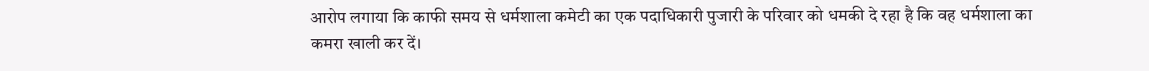आरोप लगाया कि काफी समय से धर्मशाला कमेटी का एक पदाधिकारी पुजारी के परिवार को धमकी दे रहा है कि वह धर्मशाला का कमरा खाली कर दें।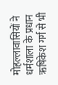मोहल्लावासियों ने धर्मशाला के प्रधान ऋषिकेश गर्ग से भी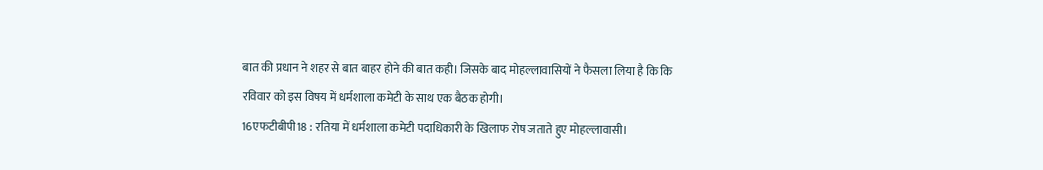बात की प्रधान ने शहर से बात बाहर होने की बात कही। जिसके बाद मोहल्लावासियों ने फैसला लिया है कि कि रविवार को इस विषय में धर्मशाला कमेटी के साथ एक बैठक होगी।
16एफटीबीपी18 : रतिया में धर्मशाला कमेटी पदाधिकारी के खिलाफ रोष जताते हुए मोहल्लावासी।